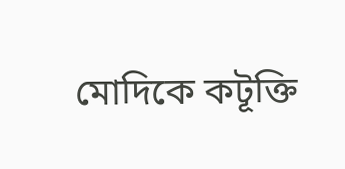মোদিকে কটূক্তি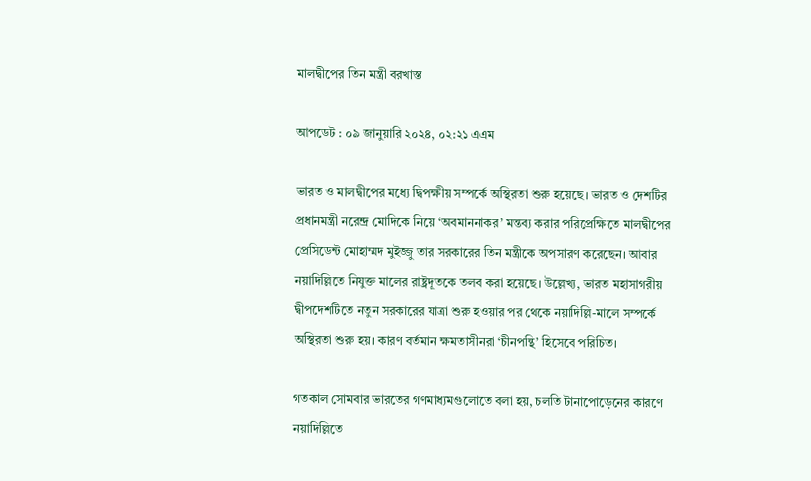মালদ্বীপের তিন মন্ত্রী বরখাস্ত

আপডেট : ০৯ জানুয়ারি ২০২৪, ০২:২১ এএম

ভারত ও মালদ্বীপের মধ্যে দ্বিপক্ষীয় সম্পর্কে অস্থিরতা শুরু হয়েছে। ভারত ও দেশটির প্রধানমন্ত্রী নরেন্দ্র মোদিকে নিয়ে ‘অবমাননাকর’ মন্তব্য করার পরিপ্রেক্ষিতে মালদ্বীপের প্রেসিডেন্ট মোহাম্মদ মুইজ্জু তার সরকারের তিন মন্ত্রীকে অপসারণ করেছেন। আবার নয়াদিল্লিতে নিযুক্ত মালের রাষ্ট্রদূতকে তলব করা হয়েছে। উল্লেখ্য, ভারত মহাসাগরীয় দ্বীপদেশটিতে নতুন সরকারের যাত্রা শুরু হওয়ার পর থেকে নয়াদিল্লি-মালে সম্পর্কে অস্থিরতা শুরু হয়। কারণ বর্তমান ক্ষমতাসীনরা ‘চীনপন্থি’ হিসেবে পরিচিত।

গতকাল সোমবার ভারতের গণমাধ্যমগুলোতে বলা হয়, চলতি টানাপোড়েনের কারণে নয়াদিল্লিতে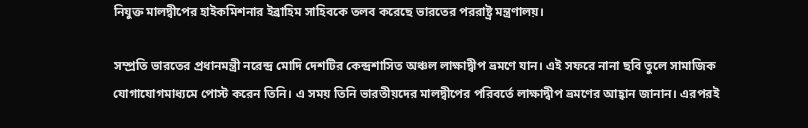নিযুক্ত মালদ্বীপের হাইকমিশনার ইব্রাহিম সাহিবকে তলব করেছে ভারতের পররাষ্ট্র মন্ত্রণালয়।

সম্প্রতি ভারতের প্রধানমন্ত্রী নরেন্দ্র মোদি দেশটির কেন্দ্রশাসিত অঞ্চল লাক্ষাদ্বীপ ভ্রমণে যান। এই সফরে নানা ছবি তুলে সামাজিক যোগাযোগমাধ্যমে পোস্ট করেন তিনি। এ সময় তিনি ভারতীয়দের মালদ্বীপের পরিবর্তে লাক্ষাদ্বীপ ভ্রমণের আহ্বান জানান। এরপরই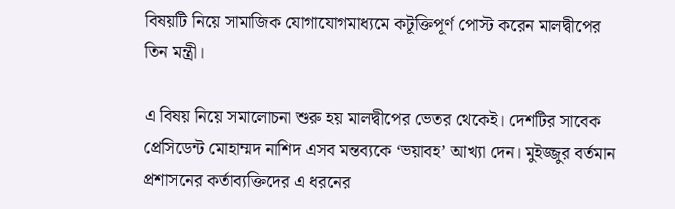বিষয়টি নিয়ে সামাজিক যোগাযোগমাধ্যমে কটূক্তিপূর্ণ পোস্ট করেন মালদ্বীপের তিন মন্ত্রী।

এ বিষয় নিয়ে সমালোচনা শুরু হয় মালদ্বীপের ভেতর থেকেই। দেশটির সাবেক প্রেসিডেন্ট মোহাম্মদ নাশিদ এসব মন্তব্যকে ‘ভয়াবহ’ আখ্যা দেন। মুইজ্জুর বর্তমান প্রশাসনের কর্তাব্যক্তিদের এ ধরনের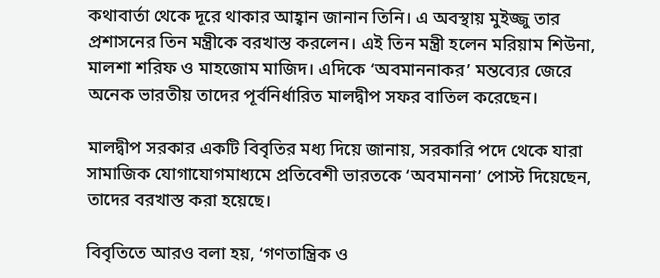কথাবার্তা থেকে দূরে থাকার আহ্বান জানান তিনি। এ অবস্থায় মুইজ্জু তার প্রশাসনের তিন মন্ত্রীকে বরখাস্ত করলেন। এই তিন মন্ত্রী হলেন মরিয়াম শিউনা, মালশা শরিফ ও মাহজোম মাজিদ। এদিকে ‘অবমাননাকর’ মন্তব্যের জেরে অনেক ভারতীয় তাদের পূর্বনির্ধারিত মালদ্বীপ সফর বাতিল করেছেন।

মালদ্বীপ সরকার একটি বিবৃতির মধ্য দিয়ে জানায়, সরকারি পদে থেকে যারা সামাজিক যোগাযোগমাধ্যমে প্রতিবেশী ভারতকে ‘অবমাননা’ পোস্ট দিয়েছেন, তাদের বরখাস্ত করা হয়েছে।

বিবৃতিতে আরও বলা হয়, ‘গণতান্ত্রিক ও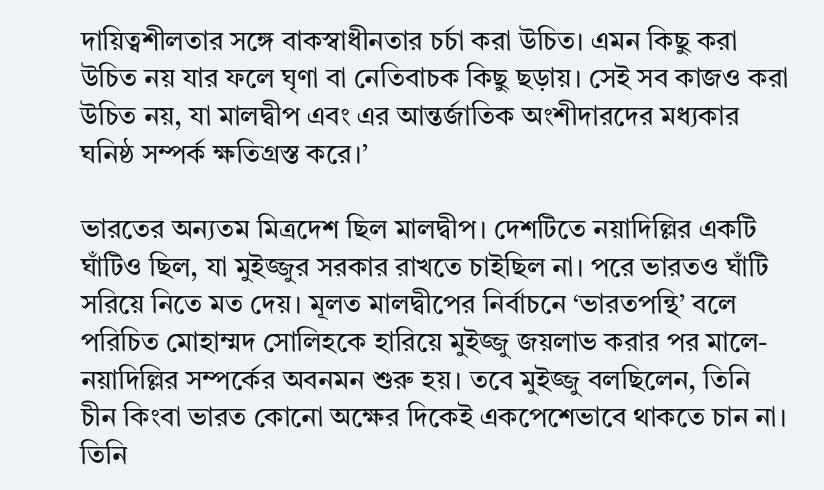দায়িত্বশীলতার সঙ্গে বাকস্বাধীনতার চর্চা করা উচিত। এমন কিছু করা উচিত নয় যার ফলে ঘৃণা বা নেতিবাচক কিছু ছড়ায়। সেই সব কাজও করা উচিত নয়, যা মালদ্বীপ এবং এর আন্তর্জাতিক অংশীদারদের মধ্যকার ঘনিষ্ঠ সম্পর্ক ক্ষতিগ্রস্ত করে।’

ভারতের অন্যতম মিত্রদেশ ছিল মালদ্বীপ। দেশটিতে নয়াদিল্লির একটি ঘাঁটিও ছিল, যা মুইজ্জুর সরকার রাখতে চাইছিল না। পরে ভারতও ঘাঁটি সরিয়ে নিতে মত দেয়। মূলত মালদ্বীপের নির্বাচনে ‘ভারতপন্থি’ বলে পরিচিত মোহাম্মদ সোলিহকে হারিয়ে মুইজ্জু জয়লাভ করার পর মালে-নয়াদিল্লির সম্পর্কের অবনমন শুরু হয়। তবে মুইজ্জু বলছিলেন, তিনি চীন কিংবা ভারত কোনো অক্ষের দিকেই একপেশেভাবে থাকতে চান না। তিনি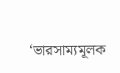‘ভারসাম্যমূলক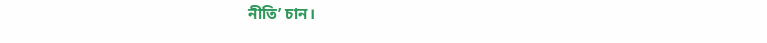নীতি’ চান।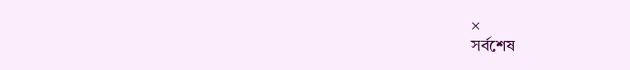×
সর্বশেষ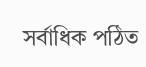সর্বাধিক পঠিত